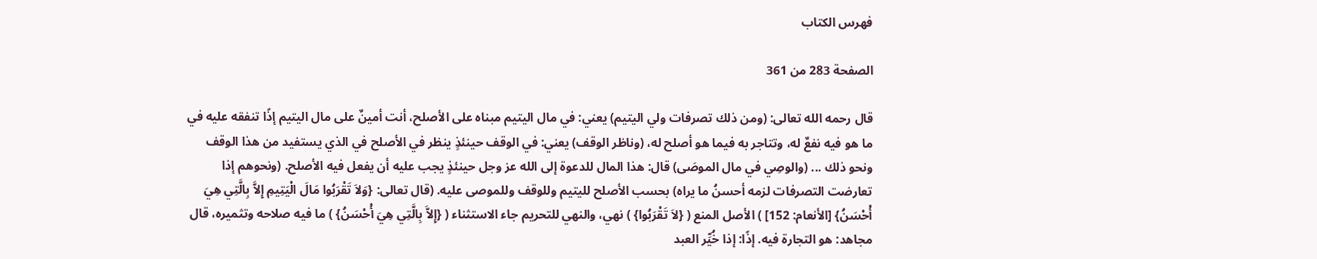فهرس الكتاب

الصفحة 283 من 361

قال رحمه الله تعالى: (ومن ذلك تصرفات ولي اليتيم) يعني: في مال اليتيم مبناه على الأصلح، أنت أمينٌ على مال اليتيم إذًا تنفقه عليه في ما هو فيه نفعٌ له، وتتاجر به فيما هو أصلح له، (وناظر الوقف) يعني: في الوقف حينئذٍ ينظر في الأصلح في الذي يستفيد من هذا الوقف ونحو ذلك ... (والوصِي في مال الموصَى) قال: هذا المال للدعوة إلى الله عز وجل حينئذٍ يجب عليه أن يفعل فيه الأصلح. (ونحوهم إذا تعارضت التصرفات لزمه أحسنُ ما يراه) بحسب الأصلح لليتيم وللوقف وللموصى عليه. (قال تعالى: {وَلاَ تَقْرَبُوا مَالَ الْيَتِيمِ إِلاَّ بِالَّتِي هِيَ أْحْسَنُ} [الأنعام: 152] ) الأصل المنع ( {لاَ تَقْرَبُوا} ) نهي، والنهي للتحريم جاء الاستثناء ( {إِلاَّ بِالَّتِي هِيَ أْحْسَنُ} ) ما فيه صلاحه وتثميره، قال مجاهد: هو التجارة فيه. إذًا: إذا خُيِّر العبد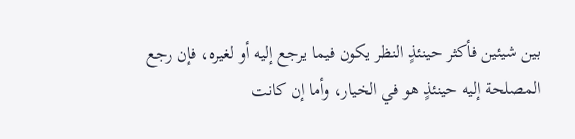بين شيئين فأكثر حينئذٍ النظر يكون فيما يرجع إليه أو لغيره، فإن رجع المصلحة إليه حينئذٍ هو في الخيار، وأما إن كانت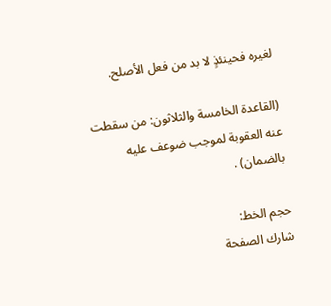لغيره فحينئذٍ لا بد من فعل الأصلح.

(القاعدة الخامسة والثلاثون: من سقطت عنه العقوبة لموجب ضوعف عليه بالضمان) .

حجم الخط:
شارك الصفحة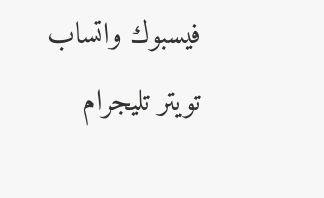فيسبوك واتساب تويتر تليجرام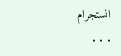انستجرام
. . .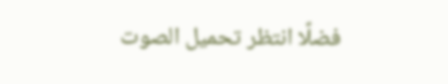فضلًا انتظر تحميل الصوت